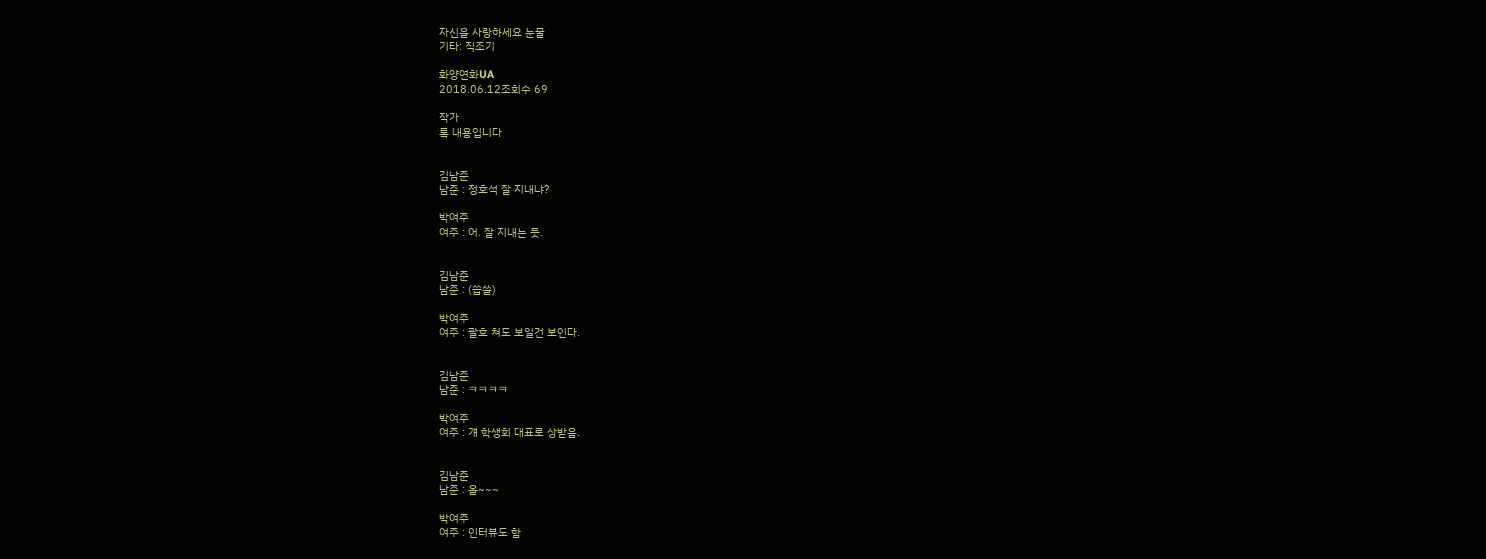자신을 사랑하세요 눈물
기타: 직조기

화양연화UA
2018.06.12조회수 69

작가
톡 내용입니다


김남준
남준 : 정호석 잘 지내냐?

박여주
여주 : 어. 잘 지내는 듯.


김남준
남준 : (씁쓸)

박여주
여주 : 괄호 쳐도 보일건 보인다.


김남준
남준 : ㅋㅋㅋㅋ

박여주
여주 : 걔 학생회 대표로 상받음.


김남준
남준 : 올~~~

박여주
여주 : 인터뷰도 함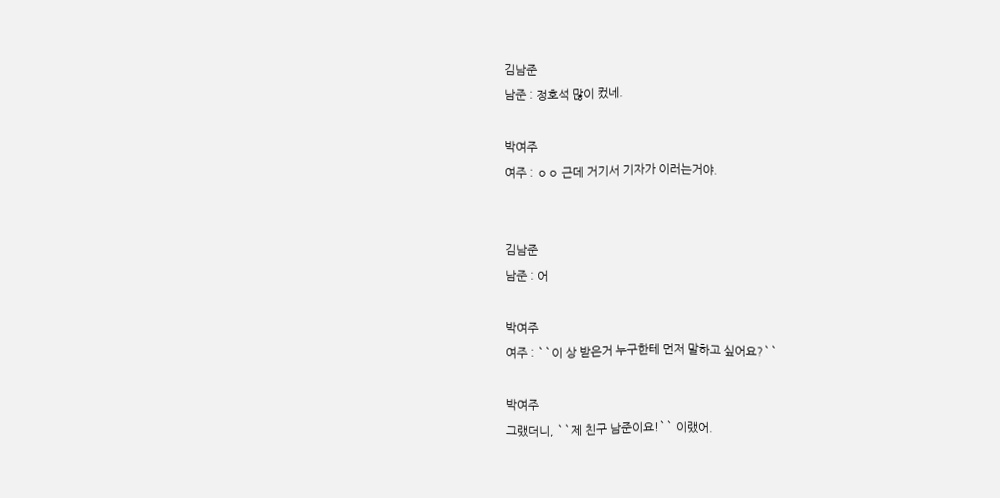김남준
남준 : 정호석 많이 컸네.

박여주
여주 : ㅇㅇ 근데 거기서 기자가 이러는거야.


김남준
남준 : 어

박여주
여주 : ``이 상 받은거 누구한테 먼저 말하고 싶어요?``

박여주
그랬더니, ``제 친구 남준이요!`` 이랬어.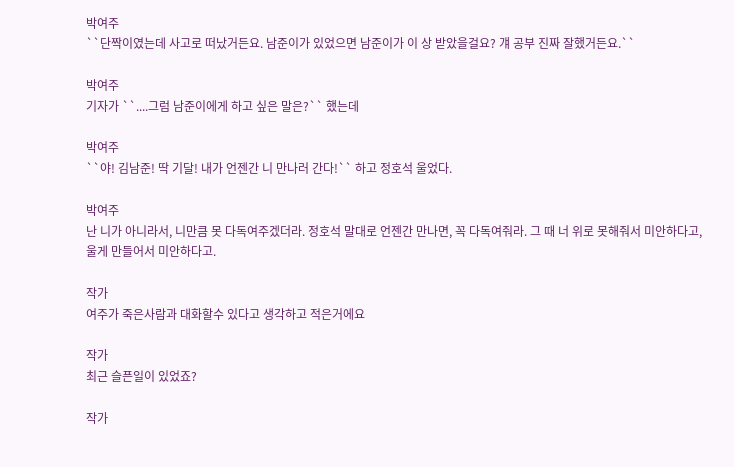박여주
``단짝이였는데 사고로 떠났거든요. 남준이가 있었으면 남준이가 이 상 받았을걸요? 걔 공부 진짜 잘했거든요.``

박여주
기자가 ``....그럼 남준이에게 하고 싶은 말은?`` 했는데

박여주
``야! 김남준! 딱 기달! 내가 언젠간 니 만나러 간다!`` 하고 정호석 울었다.

박여주
난 니가 아니라서, 니만큼 못 다독여주겠더라. 정호석 말대로 언젠간 만나면, 꼭 다독여줘라. 그 때 너 위로 못해줘서 미안하다고, 울게 만들어서 미안하다고.

작가
여주가 죽은사람과 대화할수 있다고 생각하고 적은거에요

작가
최근 슬픈일이 있었죠?

작가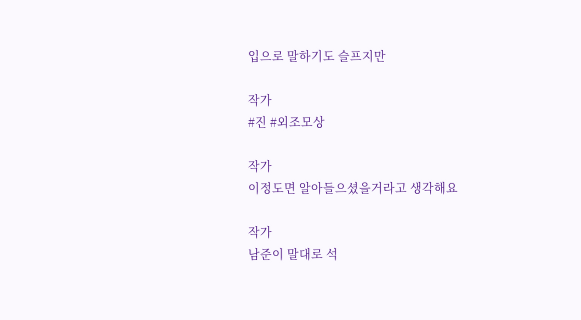입으로 말하기도 슬프지만

작가
#진 #외조모상

작가
이정도면 알아들으셨을거라고 생각해요

작가
남준이 말대로 석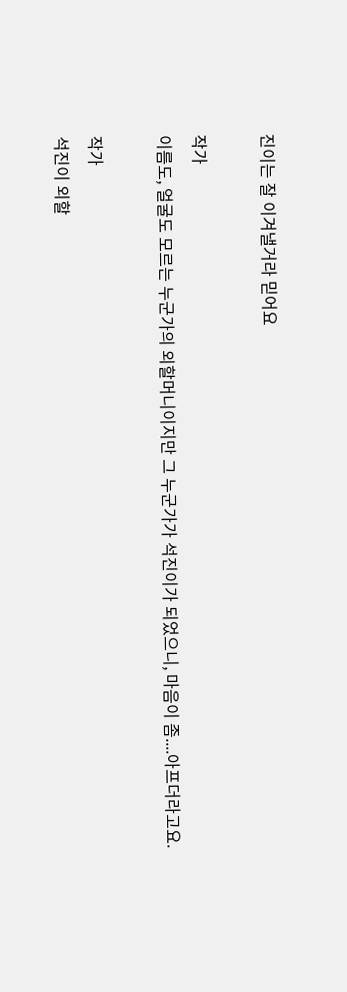진이는 잘 이겨낼거라 믿어요

작가
이름도, 얼굴도 모르는 누군가의 외할머니이지만 그 누군가가 석진이가 되었으니, 마음이 좀....아프더라고요.

작가
석진이 외할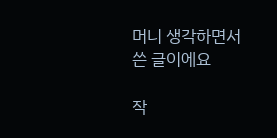머니 생각하면서 쓴 글이에요

작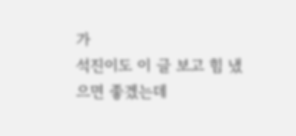가
석진이도 이 글 보고 힘 냈으면 좋겠는데